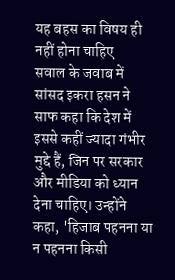यह बहस का विषय ही नहीं होना चाहिए
सवाल के जवाब में सांसद इकरा हसन ने साफ कहा कि देश में इससे कहीं ज्यादा गंभीर मुद्दे हैं, जिन पर सरकार और मीडिया को ध्यान देना चाहिए। उन्होंने कहा, 'हिजाब पहनना या न पहनना किसी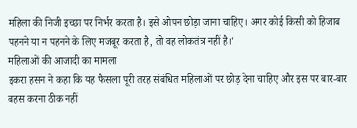महिला की निजी इच्छा पर निर्भर करता है। इसे ओपन छोड़ा जाना चाहिए। अगर कोई किसी को हिजाब पहनने या न पहनने के लिए मजबूर करता है, तो वह लोकतंत्र नहीं है।'
महिलाओं की आजादी का मामला
इकरा हसन ने कहा कि यह फैसला पूरी तरह संबंधित महिलाओं पर छोड़ देना चाहिए और इस पर बार-बार बहस करना ठीक नहीं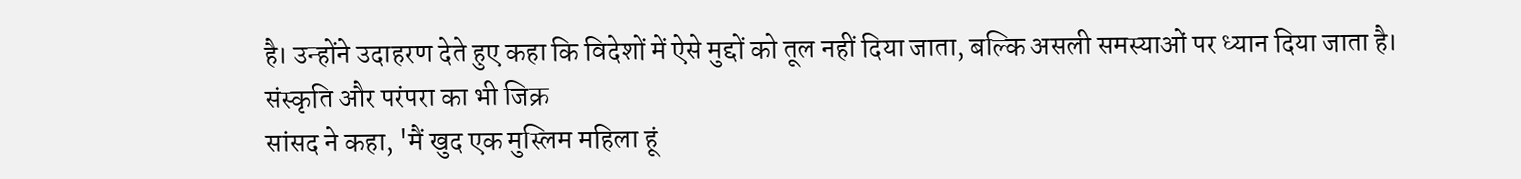है। उन्होंने उदाहरण देते हुए कहा कि विदेशों में ऐसे मुद्दों को तूल नहीं दिया जाता, बल्कि असली समस्याओं पर ध्यान दिया जाता है।
संस्कृति और परंपरा का भी जिक्र
सांसद ने कहा, 'मैं खुद एक मुस्लिम महिला हूं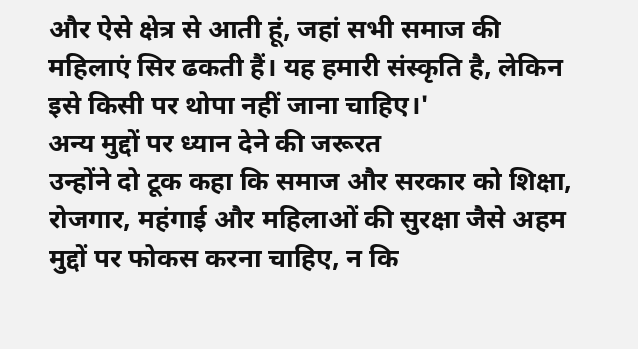और ऐसे क्षेत्र से आती हूं, जहां सभी समाज की महिलाएं सिर ढकती हैं। यह हमारी संस्कृति है, लेकिन इसे किसी पर थोपा नहीं जाना चाहिए।'
अन्य मुद्दों पर ध्यान देने की जरूरत
उन्होंने दो टूक कहा कि समाज और सरकार को शिक्षा, रोजगार, महंगाई और महिलाओं की सुरक्षा जैसे अहम मुद्दों पर फोकस करना चाहिए, न कि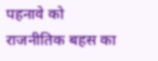पहनावे को राजनीतिक बहस का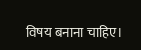विषय बनाना चाहिए।